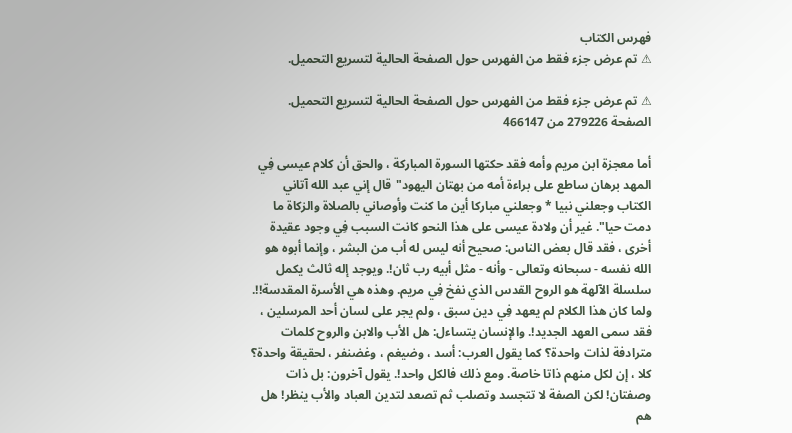فهرس الكتاب
⚠ تم عرض جزء فقط من الفهرس حول الصفحة الحالية لتسريع التحميل.

⚠ تم عرض جزء فقط من الفهرس حول الصفحة الحالية لتسريع التحميل.
الصفحة 279226 من 466147

أما معجزة ابن مريم وأمه فقد حكتها السورة المباركة ، والحق أن كلام عيسى فِي المهد برهان ساطع على براءة أمه من بهتان اليهود"قال إني عبد الله آتاني الكتاب وجعلني نبيا * وجعلني مباركا أين ما كنت وأوصاني بالصلاة والزكاة ما دمت حيا". غير أن ولادة عيسى على هذا النحو كانت السبب فِي وجود عقيدة أخرى ، فقد قال بعض الناس: صحيح أنه ليس له أب من البشر ، وإنما أبوه هو الله نفسه - سبحانه وتعالى - وأنه - مثل أبيه رب ثان!. ويوجد إله ثالث يكمل سلسلة الآلهة هو الروح القدس الذي نفخ فِي مريم. وهذه هي الأسرة المقدسة!!. ولما كان هذا الكلام لم يعهد فِي دين سبق ، ولم يجر على لسان أحد المرسلين ، فقد سمى العهد الجديد!. والإنسان يتساءل: هل الأب والابن والروح كلمات مترادفة لذات واحدة؟ كما يقول العرب: أسد ، وضيغم ، وغضنفر ، لحقيقة واحدة؟ كلا ، إن لكل منهم ذاتا خاصة. ومع ذلك فالكل واحد!. يقول آخرون: بل ذات وصفتان! لكن الصفة لا تتجسد وتصلب ثم تصعد لتدين العباد والأب ينظر! هل هم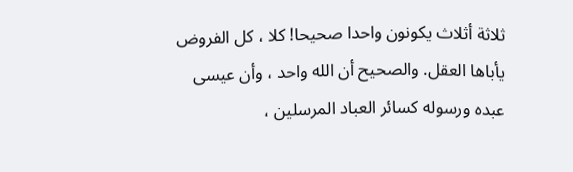ثلاثة أثلاث يكونون واحدا صحيحا! كلا ، كل الفروض يأباها العقل. والصحيح أن الله واحد ، وأن عيسى عبده ورسوله كسائر العباد المرسلين ،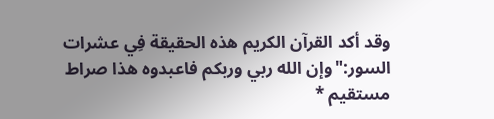وقد أكد القرآن الكريم هذه الحقيقة فِي عشرات السور:"وإن الله ربي وربكم فاعبدوه هذا صراط مستقيم *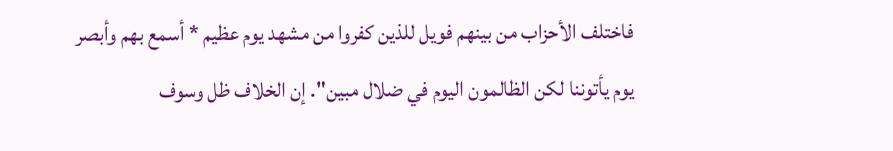فاختلف الأحزاب من بينهم فويل للذين كفروا من مشهد يوم عظيم * أسمع بهم وأبصر يوم يأتوننا لكن الظالمون اليوم في ضلال مبين". إن الخلاف ظل وسوف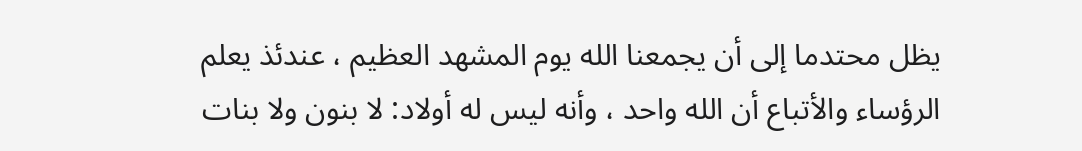يظل محتدما إلى أن يجمعنا الله يوم المشهد العظيم ، عندئذ يعلم الرؤساء والأتباع أن الله واحد ، وأنه ليس له أولاد: لا بنون ولا بنات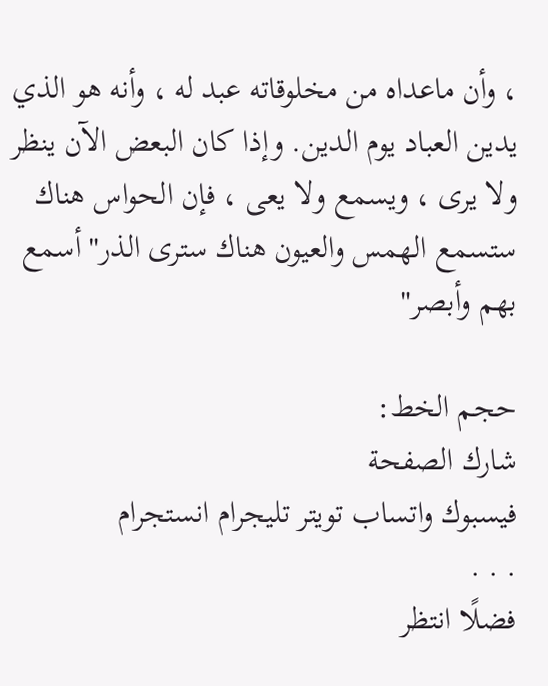، وأن ماعداه من مخلوقاته عبد له ، وأنه هو الذي يدين العباد يوم الدين. وإذا كان البعض الآن ينظر ولا يرى ، ويسمع ولا يعى ، فإن الحواس هناك ستسمع الهمس والعيون هناك سترى الذر"أسمع بهم وأبصر"

حجم الخط:
شارك الصفحة
فيسبوك واتساب تويتر تليجرام انستجرام
. . .
فضلًا انتظر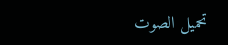تحميل الصوت